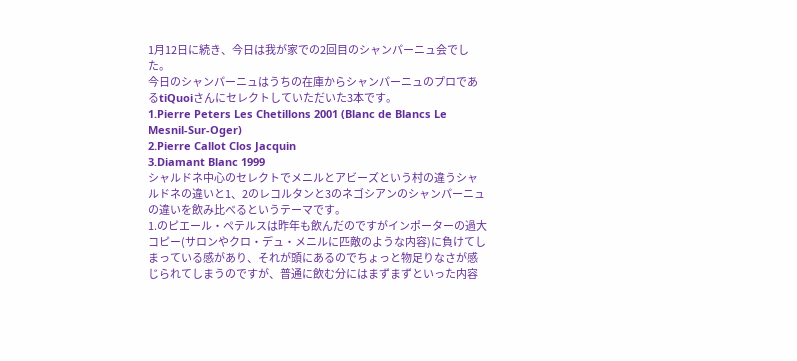1月12日に続き、今日は我が家での2回目のシャンパーニュ会でした。
今日のシャンパーニュはうちの在庫からシャンパーニュのプロであるtiQuoiさんにセレクトしていただいた3本です。
1.Pierre Peters Les Chetillons 2001 (Blanc de Blancs Le Mesnil-Sur-Oger)
2.Pierre Callot Clos Jacquin
3.Diamant Blanc 1999
シャルドネ中心のセレクトでメニルとアビーズという村の違うシャルドネの違いと1、2のレコルタンと3のネゴシアンのシャンパーニュの違いを飲み比べるというテーマです。
1.のピエール・ペテルスは昨年も飲んだのですがインポーターの過大コピー(サロンやクロ・デュ・メニルに匹敵のような内容)に負けてしまっている感があり、それが頭にあるのでちょっと物足りなさが感じられてしまうのですが、普通に飲む分にはまずまずといった内容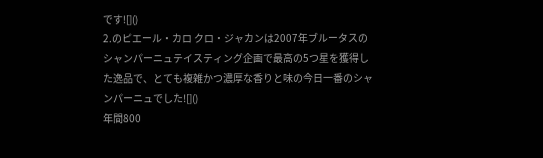です![]()
2.のピエール・カロ クロ・ジャカンは2007年ブルータスのシャンパーニュテイスティング企画で最高の5つ星を獲得した逸品で、とても複雑かつ濃厚な香りと味の今日一番のシャンパーニュでした![]()
年間800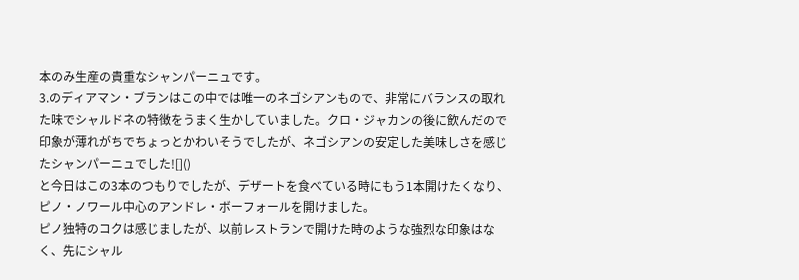本のみ生産の貴重なシャンパーニュです。
3.のディアマン・ブランはこの中では唯一のネゴシアンもので、非常にバランスの取れた味でシャルドネの特徴をうまく生かしていました。クロ・ジャカンの後に飲んだので印象が薄れがちでちょっとかわいそうでしたが、ネゴシアンの安定した美味しさを感じたシャンパーニュでした![]()
と今日はこの3本のつもりでしたが、デザートを食べている時にもう1本開けたくなり、ピノ・ノワール中心のアンドレ・ボーフォールを開けました。
ピノ独特のコクは感じましたが、以前レストランで開けた時のような強烈な印象はなく、先にシャル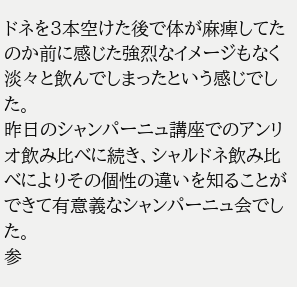ドネを3本空けた後で体が麻痺してたのか前に感じた強烈なイメージもなく淡々と飲んでしまったという感じでした。
昨日のシャンパーニュ講座でのアンリオ飲み比べに続き、シャルドネ飲み比べによりその個性の違いを知ることができて有意義なシャンパーニュ会でした。
参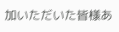加いただいた皆様あ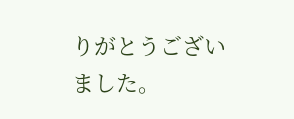りがとうございました。